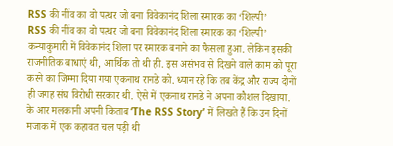RSS की नींव का वो पत्थर जो बना विवेकानंद शिला स्मारक का ‘शिल्पी’
RSS की नींव का वो पत्थर जो बना विवेकानंद शिला स्मारक का ‘शिल्पी’ कन्याकुमारी में विवेकानंद शिला पर स्मारक बनाने का फैसला हुआ. लेकिन इसकी राजनीतिक बाधाएं थी, आर्थिक तो थी ही. इस असंभव से दिखने वाले काम को पूरा करने का जिम्मा दिया गया एकनाथ रानडे को. ध्यान रहे कि तब केंद्र और राज्य दोनों ही जगह संघ विरोधी सरकार थी. ऐसे में एकनाथ रानडे ने अपना कौशल दिखाया. के आर मलकानी अपनी किताब ‘The RSS Story’ में लिखते हैं कि उन दिनों मजाक में एक कहावत चल पड़ी थी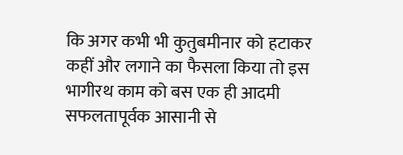कि अगर कभी भी कुतुबमीनार को हटाकर कहीं और लगाने का फैसला किया तो इस भागीरथ काम को बस एक ही आदमी सफलतापूर्वक आसानी से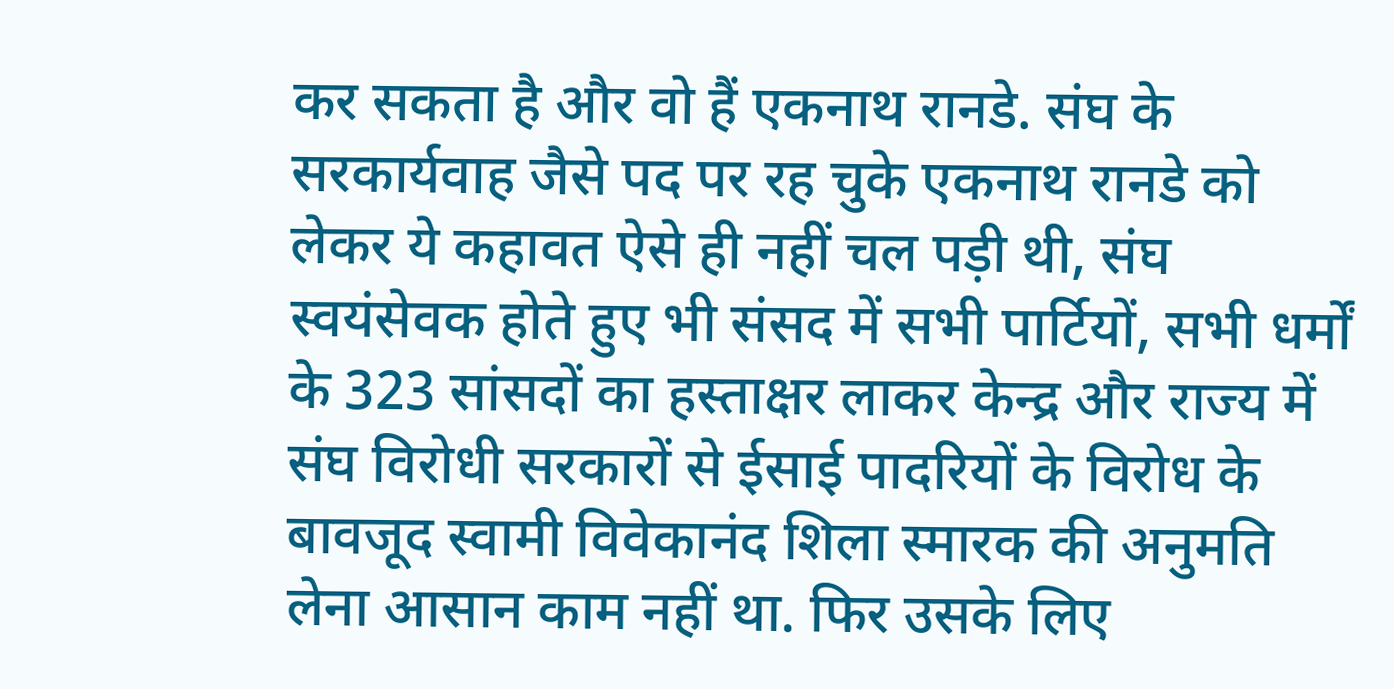कर सकता है और वो हैं एकनाथ रानडे. संघ के सरकार्यवाह जैसे पद पर रह चुके एकनाथ रानडे को लेकर ये कहावत ऐसे ही नहीं चल पड़ी थी, संघ स्वयंसेवक होते हुए भी संसद में सभी पार्टियों, सभी धर्मों के 323 सांसदों का हस्ताक्षर लाकर केन्द्र और राज्य में संघ विरोधी सरकारों से ईसाई पादरियों के विरोध के बावजूद स्वामी विवेकानंद शिला स्मारक की अनुमति लेना आसान काम नहीं था. फिर उसके लिए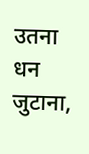उतना धन जुटाना,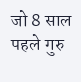जो 8 साल पहले गुरु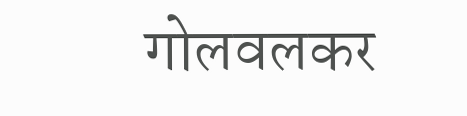गोलवलकर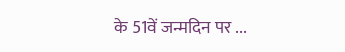के 51वें जन्मदिन पर ...